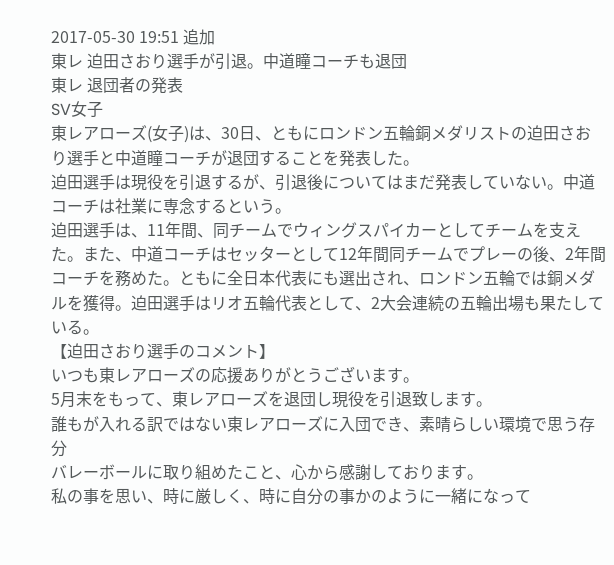2017-05-30 19:51 追加
東レ 迫田さおり選手が引退。中道瞳コーチも退団
東レ 退団者の発表
SV女子
東レアローズ(女子)は、30日、ともにロンドン五輪銅メダリストの迫田さおり選手と中道瞳コーチが退団することを発表した。
迫田選手は現役を引退するが、引退後についてはまだ発表していない。中道コーチは社業に専念するという。
迫田選手は、11年間、同チームでウィングスパイカーとしてチームを支えた。また、中道コーチはセッターとして12年間同チームでプレーの後、2年間コーチを務めた。ともに全日本代表にも選出され、ロンドン五輪では銅メダルを獲得。迫田選手はリオ五輪代表として、2大会連続の五輪出場も果たしている。
【迫田さおり選手のコメント】
いつも東レアローズの応援ありがとうございます。
5月末をもって、東レアローズを退団し現役を引退致します。
誰もが入れる訳ではない東レアローズに入団でき、素晴らしい環境で思う存分
バレーボールに取り組めたこと、心から感謝しております。
私の事を思い、時に厳しく、時に自分の事かのように一緒になって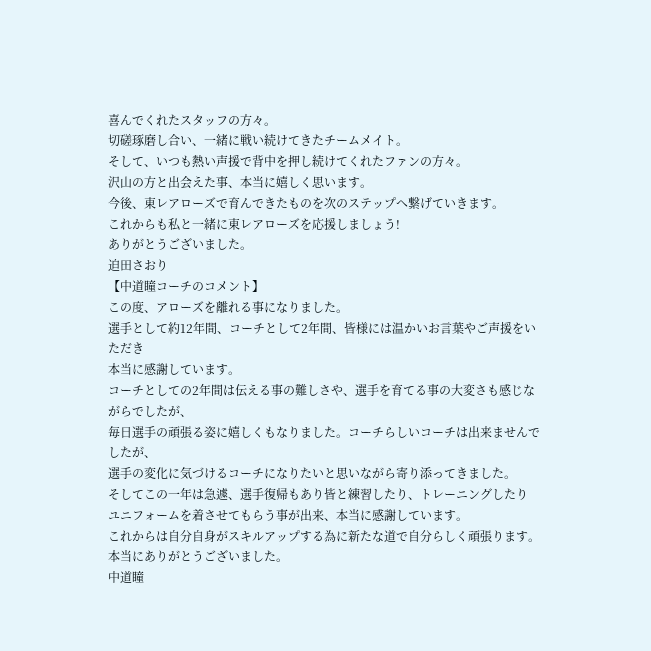喜んでくれたスタッフの方々。
切磋琢磨し合い、一緒に戦い続けてきたチームメイト。
そして、いつも熱い声援で背中を押し続けてくれたファンの方々。
沢山の方と出会えた事、本当に嬉しく思います。
今後、東レアローズで育んできたものを次のステップへ繋げていきます。
これからも私と一緒に東レアローズを応援しましょう!
ありがとうございました。
迫田さおり
【中道瞳コーチのコメント】
この度、アローズを離れる事になりました。
選手として約12年間、コーチとして2年間、皆様には温かいお言葉やご声援をいただき
本当に感謝しています。
コーチとしての2年間は伝える事の難しさや、選手を育てる事の大変さも感じながらでしたが、
毎日選手の頑張る姿に嬉しくもなりました。コーチらしいコーチは出来ませんでしたが、
選手の変化に気づけるコーチになりたいと思いながら寄り添ってきました。
そしてこの一年は急遽、選手復帰もあり皆と練習したり、トレーニングしたり
ユニフォームを着させてもらう事が出来、本当に感謝しています。
これからは自分自身がスキルアップする為に新たな道で自分らしく頑張ります。
本当にありがとうございました。
中道瞳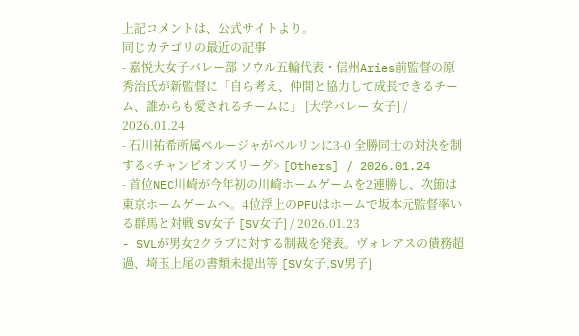上記コメントは、公式サイトより。
同じカテゴリの最近の記事
- 嘉悦大女子バレー部 ソウル五輪代表・信州Aries前監督の原秀治氏が新監督に「自ら考え、仲間と協力して成長できるチーム、誰からも愛されるチームに」 [大学バレー 女子] / 2026.01.24
- 石川祐希所属ペルージャがベルリンに3-0 全勝同士の対決を制する<チャンピオンズリーグ> [Others] / 2026.01.24
- 首位NEC川崎が今年初の川崎ホームゲームを2連勝し、次節は東京ホームゲームへ。4位浮上のPFUはホームで坂本元監督率いる群馬と対戦 SV女子 [SV女子] / 2026.01.23
- SVLが男女2クラブに対する制裁を発表。ヴォレアスの債務超過、埼玉上尾の書類未提出等 [SV女子,SV男子]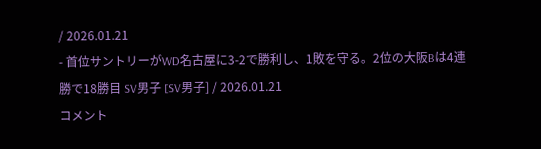/ 2026.01.21
- 首位サントリーがWD名古屋に3-2で勝利し、1敗を守る。2位の大阪Bは4連勝で18勝目 SV男子 [SV男子] / 2026.01.21
コメント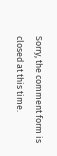Sorry, the comment form is closed at this time.